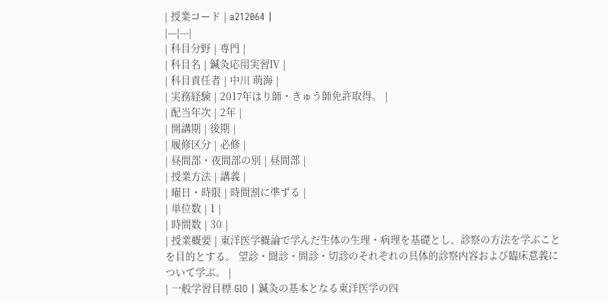| 授業コード | a212064 |
|---|---|
| 科目分野 | 専門 |
| 科目名 | 鍼灸応用実習Ⅳ |
| 科目責任者 | 中川 萌海 |
| 実務経験 | 2017年はり師・きゅう師免許取得。 |
| 配当年次 | 2年 |
| 開講期 | 後期 |
| 履修区分 | 必修 |
| 昼間部・夜間部の別 | 昼間部 |
| 授業方法 | 講義 |
| 曜日・時限 | 時間割に準ずる |
| 単位数 | 1 |
| 時間数 | 30 |
| 授業概要 | 東洋医学概論で学んだ生体の生理・病理を基礎とし、診察の方法を学ぶことを目的とする。 望診・聞診・問診・切診のそれぞれの具体的診察内容および臨床意義について学ぶ。 |
| 一般学習目標 GIO | 鍼灸の基本となる東洋医学の四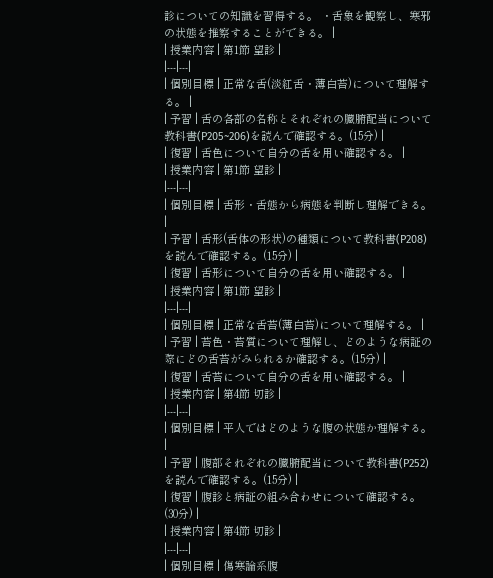診についての知識を習得する。 ・舌象を観察し、寒邪の状態を推察することができる。 |
| 授業内容 | 第1節 望診 |
|---|---|
| 個別目標 | 正常な舌(淡紅舌・薄白苔)について理解する。 |
| 予習 | 舌の各部の名称とそれぞれの臓腑配当について教科書(P205~206)を読んで確認する。(15分) |
| 復習 | 舌色について自分の舌を用い確認する。 |
| 授業内容 | 第1節 望診 |
|---|---|
| 個別目標 | 舌形・舌態から病態を判断し理解できる。 |
| 予習 | 舌形(舌体の形状)の種類について教科書(P208)を読んで確認する。(15分) |
| 復習 | 舌形について自分の舌を用い確認する。 |
| 授業内容 | 第1節 望診 |
|---|---|
| 個別目標 | 正常な舌苔(薄白苔)について理解する。 |
| 予習 | 苔色・苔質について理解し、どのような病証の際にどの舌苔がみられるか確認する。(15分) |
| 復習 | 舌苔について自分の舌を用い確認する。 |
| 授業内容 | 第4節 切診 |
|---|---|
| 個別目標 | 平人ではどのような腹の状態か理解する。 |
| 予習 | 腹部それぞれの臓腑配当について教科書(P252)を読んで確認する。(15分) |
| 復習 | 腹診と病証の組み合わせについて確認する。(30分) |
| 授業内容 | 第4節 切診 |
|---|---|
| 個別目標 | 傷寒論系腹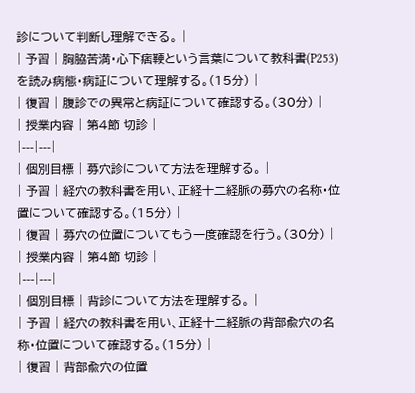診について判断し理解できる。 |
| 予習 | 胸脇苦満・心下痞鞕という言葉について教科書(P253)を読み病態・病証について理解する。(15分) |
| 復習 | 腹診での異常と病証について確認する。(30分) |
| 授業内容 | 第4節 切診 |
|---|---|
| 個別目標 | 募穴診について方法を理解する。 |
| 予習 | 経穴の教科書を用い、正経十二経脈の募穴の名称・位置について確認する。(15分) |
| 復習 | 募穴の位置についてもう一度確認を行う。(30分) |
| 授業内容 | 第4節 切診 |
|---|---|
| 個別目標 | 背診について方法を理解する。 |
| 予習 | 経穴の教科書を用い、正経十二経脈の背部兪穴の名称・位置について確認する。(15分) |
| 復習 | 背部兪穴の位置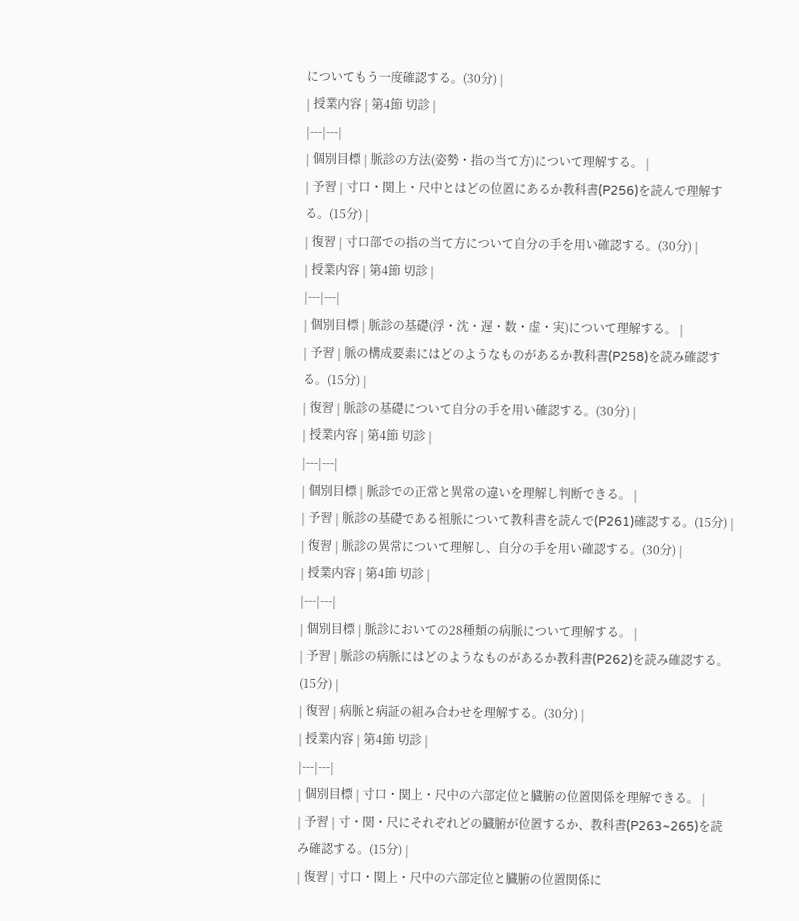についてもう一度確認する。(30分) |
| 授業内容 | 第4節 切診 |
|---|---|
| 個別目標 | 脈診の方法(姿勢・指の当て方)について理解する。 |
| 予習 | 寸口・関上・尺中とはどの位置にあるか教科書(P256)を読んで理解する。(15分) |
| 復習 | 寸口部での指の当て方について自分の手を用い確認する。(30分) |
| 授業内容 | 第4節 切診 |
|---|---|
| 個別目標 | 脈診の基礎(浮・沈・遅・数・虚・実)について理解する。 |
| 予習 | 脈の構成要素にはどのようなものがあるか教科書(P258)を読み確認する。(15分) |
| 復習 | 脈診の基礎について自分の手を用い確認する。(30分) |
| 授業内容 | 第4節 切診 |
|---|---|
| 個別目標 | 脈診での正常と異常の違いを理解し判断できる。 |
| 予習 | 脈診の基礎である祖脈について教科書を読んで(P261)確認する。(15分) |
| 復習 | 脈診の異常について理解し、自分の手を用い確認する。(30分) |
| 授業内容 | 第4節 切診 |
|---|---|
| 個別目標 | 脈診においての28種類の病脈について理解する。 |
| 予習 | 脈診の病脈にはどのようなものがあるか教科書(P262)を読み確認する。(15分) |
| 復習 | 病脈と病証の組み合わせを理解する。(30分) |
| 授業内容 | 第4節 切診 |
|---|---|
| 個別目標 | 寸口・関上・尺中の六部定位と臓腑の位置関係を理解できる。 |
| 予習 | 寸・関・尺にそれぞれどの臓腑が位置するか、教科書(P263~265)を読み確認する。(15分) |
| 復習 | 寸口・関上・尺中の六部定位と臓腑の位置関係に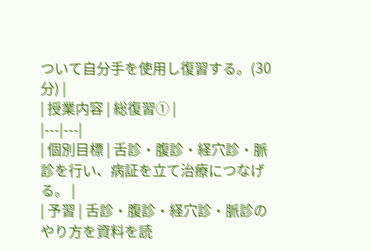ついて自分手を使用し復習する。(30分) |
| 授業内容 | 総復習① |
|---|---|
| 個別目標 | 舌診・腹診・経穴診・脈診を行い、病証を立て治療につなげる。 |
| 予習 | 舌診・腹診・経穴診・脈診のやり方を資料を読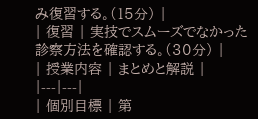み復習する。(15分) |
| 復習 | 実技でスムーズでなかった診察方法を確認する。(30分) |
| 授業内容 | まとめと解説 |
|---|---|
| 個別目標 | 第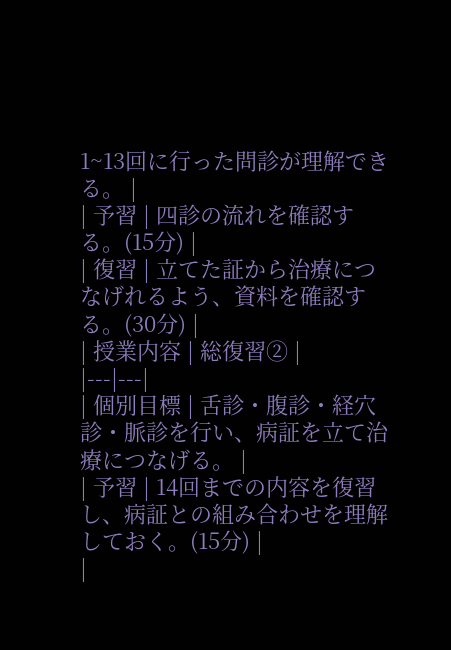1~13回に行った問診が理解できる。 |
| 予習 | 四診の流れを確認する。(15分) |
| 復習 | 立てた証から治療につなげれるよう、資料を確認する。(30分) |
| 授業内容 | 総復習② |
|---|---|
| 個別目標 | 舌診・腹診・経穴診・脈診を行い、病証を立て治療につなげる。 |
| 予習 | 14回までの内容を復習し、病証との組み合わせを理解しておく。(15分) |
|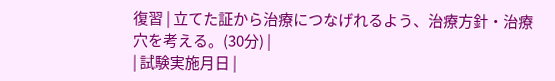復習 | 立てた証から治療につなげれるよう、治療方針・治療穴を考える。(30分) |
| 試験実施月日 |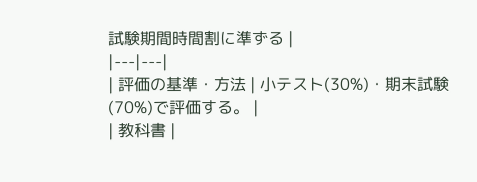試験期間時間割に準ずる |
|---|---|
| 評価の基準・方法 | 小テスト(30%)・期末試験(70%)で評価する。 |
| 教科書 |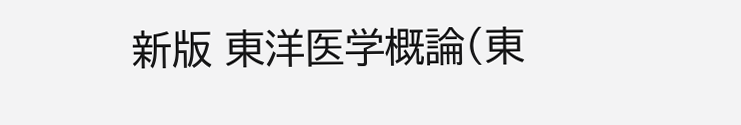新版 東洋医学概論(東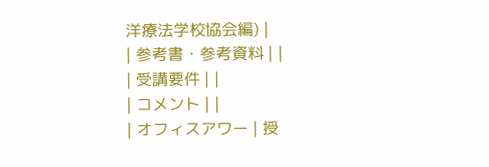洋療法学校協会編) |
| 参考書・参考資料 | |
| 受講要件 | |
| コメント | |
| オフィスアワー | 授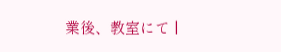業後、教室にて |